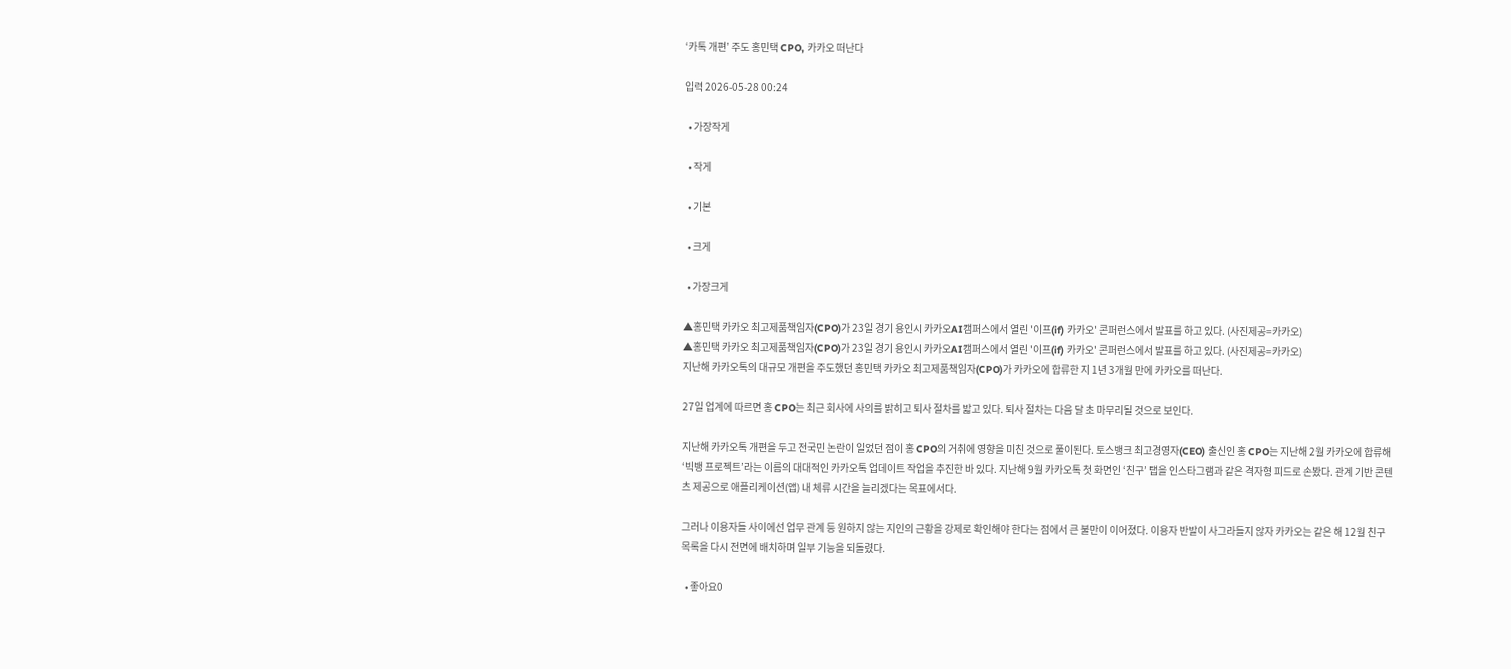‘카톡 개편’ 주도 홍민택 CPO, 카카오 떠난다

입력 2026-05-28 00:24

  • 가장작게

  • 작게

  • 기본

  • 크게

  • 가장크게

▲홍민택 카카오 최고제품책임자(CPO)가 23일 경기 용인시 카카오AI캠퍼스에서 열린 '이프(if) 카카오' 콘퍼런스에서 발표를 하고 있다. (사진제공=카카오)
▲홍민택 카카오 최고제품책임자(CPO)가 23일 경기 용인시 카카오AI캠퍼스에서 열린 '이프(if) 카카오' 콘퍼런스에서 발표를 하고 있다. (사진제공=카카오)
지난해 카카오톡의 대규모 개편을 주도했던 홍민택 카카오 최고제품책임자(CPO)가 카카오에 합류한 지 1년 3개월 만에 카카오를 떠난다.

27일 업계에 따르면 홍 CPO는 최근 회사에 사의를 밝히고 퇴사 절차를 밟고 있다. 퇴사 절차는 다음 달 초 마무리될 것으로 보인다.

지난해 카카오톡 개편을 두고 전국민 논란이 일었던 점이 홍 CPO의 거취에 영향을 미친 것으로 풀이된다. 토스뱅크 최고경영자(CEO) 출신인 홍 CPO는 지난해 2월 카카오에 합류해 ‘빅뱅 프로젝트’라는 이름의 대대적인 카카오톡 업데이트 작업을 추진한 바 있다. 지난해 9월 카카오톡 첫 화면인 ‘친구’ 탭을 인스타그램과 같은 격자형 피드로 손봤다. 관계 기반 콘텐츠 제공으로 애플리케이션(앱) 내 체류 시간을 늘리겠다는 목표에서다.

그러나 이용자들 사이에선 업무 관계 등 원하지 않는 지인의 근황을 강제로 확인해야 한다는 점에서 큰 불만이 이어졌다. 이용자 반발이 사그라들지 않자 카카오는 같은 해 12월 친구 목록을 다시 전면에 배치하며 일부 기능을 되돌렸다.

  • 좋아요0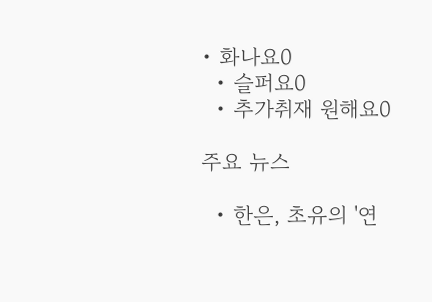• 화나요0
  • 슬퍼요0
  • 추가취재 원해요0

주요 뉴스

  • 한은, 초유의 '연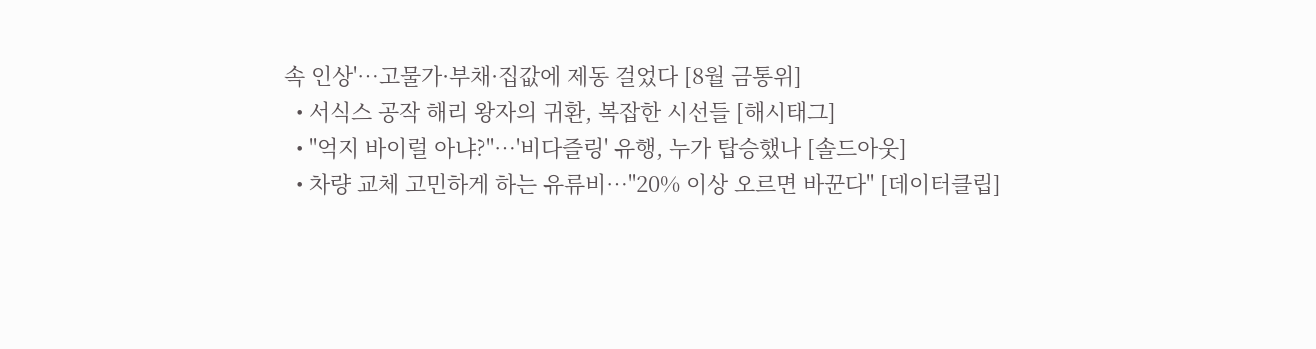속 인상'⋯고물가·부채·집값에 제동 걸었다 [8월 금통위]
  • 서식스 공작 해리 왕자의 귀환, 복잡한 시선들 [해시태그]
  • "억지 바이럴 아냐?"⋯'비다즐링' 유행, 누가 탑승했나 [솔드아웃]
  • 차량 교체 고민하게 하는 유류비…"20% 이상 오르면 바꾼다" [데이터클립]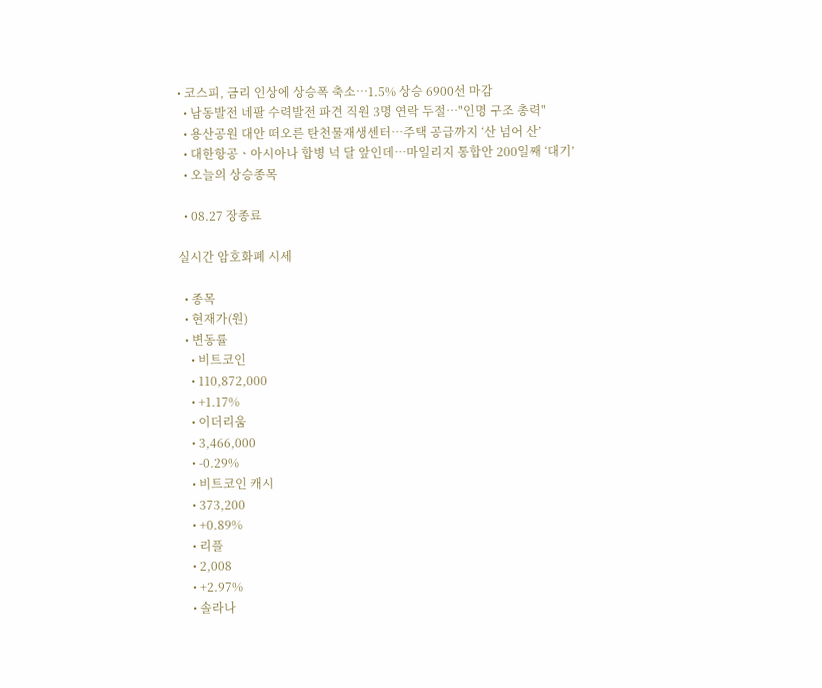• 코스피, 금리 인상에 상승폭 축소…1.5% 상승 6900선 마감
  • 남동발전 네팔 수력발전 파견 직원 3명 연락 두절⋯"인명 구조 총력"
  • 용산공원 대안 떠오른 탄천물재생센터⋯주택 공급까지 ‘산 넘어 산’
  • 대한항공ㆍ아시아나 합병 넉 달 앞인데⋯마일리지 통합안 200일째 ‘대기’
  • 오늘의 상승종목

  • 08.27 장종료

실시간 암호화폐 시세

  • 종목
  • 현재가(원)
  • 변동률
    • 비트코인
    • 110,872,000
    • +1.17%
    • 이더리움
    • 3,466,000
    • -0.29%
    • 비트코인 캐시
    • 373,200
    • +0.89%
    • 리플
    • 2,008
    • +2.97%
    • 솔라나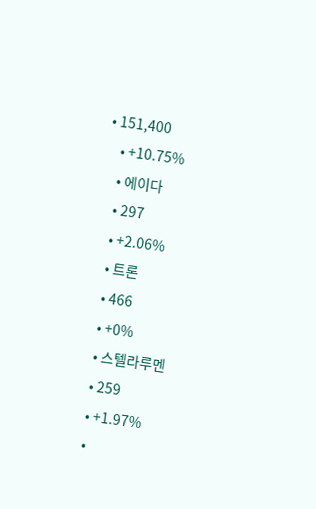• 151,400
    • +10.75%
    • 에이다
    • 297
    • +2.06%
    • 트론
    • 466
    • +0%
    • 스텔라루멘
    • 259
    • +1.97%
    •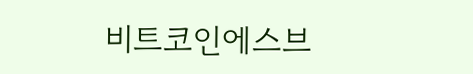비트코인에스브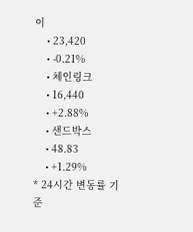이
    • 23,420
    • -0.21%
    • 체인링크
    • 16,440
    • +2.88%
    • 샌드박스
    • 48.83
    • +1.29%
* 24시간 변동률 기준